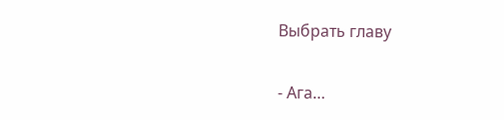Выбрать главу

- Ага…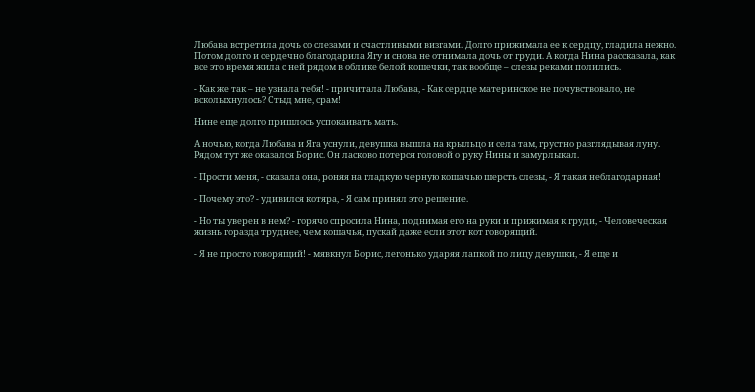Любава встретила дочь со слезами и счастливыми визгами. Долго прижимала ее к сердцу, гладила нежно. Потом долго и сердечно благодарила Ягу и снова не отнимала дочь от груди. А когда Нина рассказала, как все это время жила с ней рядом в облике белой кошечки, так вообще – слезы реками полились.

- Как же так – не узнала тебя! - причитала Любава, - Как сердце материнское не почувствовало, не всколыхнулось? Стыд мне, срам!

Нине еще долго пришлось успокаивать мать.

А ночью, когда Любава и Яга уснули, девушка вышла на крыльцо и села там, грустно разглядывая луну. Рядом тут же оказался Борис. Он ласково потерся головой о руку Нины и замурлыкал.

- Прости меня, - сказала она, роняя на гладкую черную кошачью шерсть слезы, - Я такая неблагодарная!

- Почему это? - удивился котяра, - Я сам принял это решение.

- Но ты уверен в нем? - горячо спросила Нина, поднимая его на руки и прижимая к груди, - Человеческая жизнь горазда труднее, чем кошачья, пускай даже если этот кот говорящий.

- Я не просто говорящий! - мявкнул Борис, легонько ударяя лапкой по лицу девушки, - Я еще и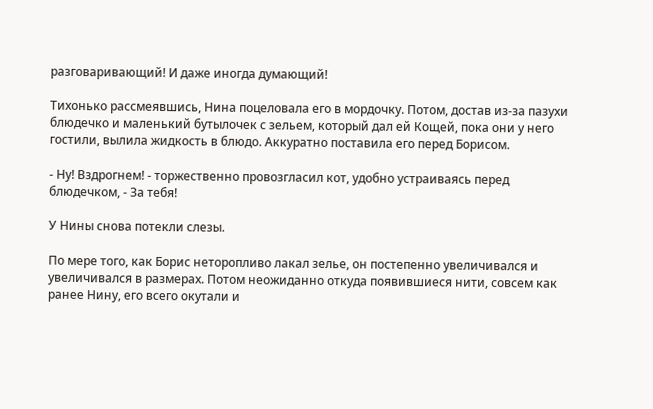разговаривающий! И даже иногда думающий!

Тихонько рассмеявшись, Нина поцеловала его в мордочку. Потом, достав из-за пазухи блюдечко и маленький бутылочек с зельем, который дал ей Кощей, пока они у него гостили, вылила жидкость в блюдо. Аккуратно поставила его перед Борисом.

- Ну! Вздрогнем! - торжественно провозгласил кот, удобно устраиваясь перед блюдечком, - За тебя!

У Нины снова потекли слезы.

По мере того, как Борис неторопливо лакал зелье, он постепенно увеличивался и увеличивался в размерах. Потом неожиданно откуда появившиеся нити, совсем как ранее Нину, его всего окутали и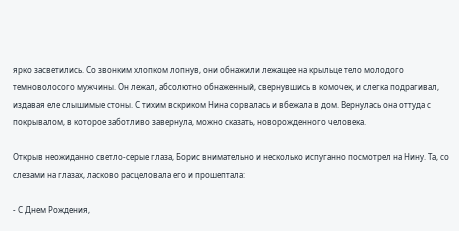ярко засветились. Со звонким хлопком лопнув, они обнажили лежащее на крыльце тело молодого темноволосого мужчины. Он лежал, абсолютно обнаженный, свернувшись в комочек, и слегка подрагивал, издавая еле слышимые стоны. С тихим вскриком Нина сорвалась и вбежала в дом. Вернулась она оттуда с покрывалом, в которое заботливо завернула, можно сказать, новорожденного человека.

Открыв неожиданно светло-серые глаза, Борис внимательно и несколько испуганно посмотрел на Нину. Та, со слезами на глазах, ласково расцеловала его и прошептала:

- С Днем Рождения,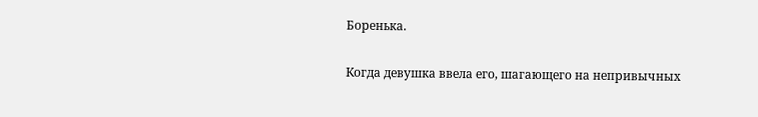Боренька.

Когда девушка ввела его, шагающего на непривычных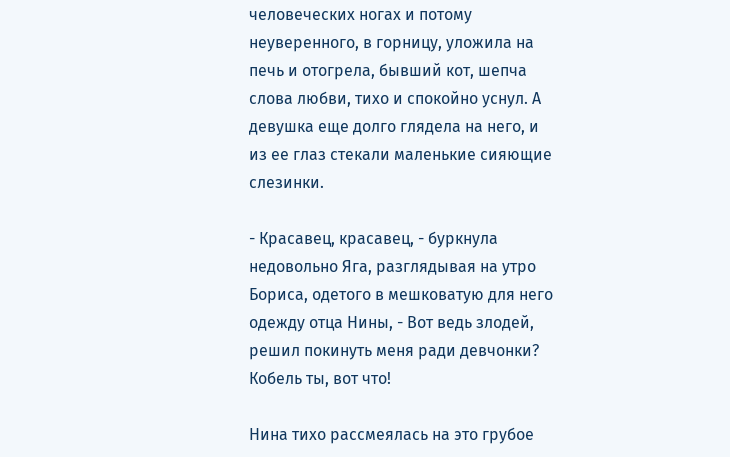человеческих ногах и потому неуверенного, в горницу, уложила на печь и отогрела, бывший кот, шепча слова любви, тихо и спокойно уснул. А девушка еще долго глядела на него, и из ее глаз стекали маленькие сияющие слезинки.

- Красавец, красавец, - буркнула недовольно Яга, разглядывая на утро Бориса, одетого в мешковатую для него одежду отца Нины, - Вот ведь злодей, решил покинуть меня ради девчонки? Кобель ты, вот что!

Нина тихо рассмеялась на это грубое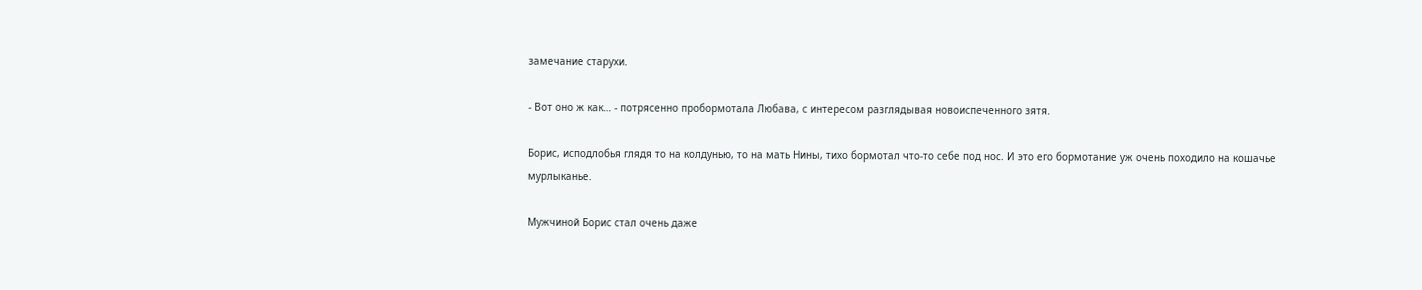замечание старухи.

- Вот оно ж как… - потрясенно пробормотала Любава, с интересом разглядывая новоиспеченного зятя.

Борис, исподлобья глядя то на колдунью, то на мать Нины, тихо бормотал что-то себе под нос. И это его бормотание уж очень походило на кошачье мурлыканье.

Мужчиной Борис стал очень даже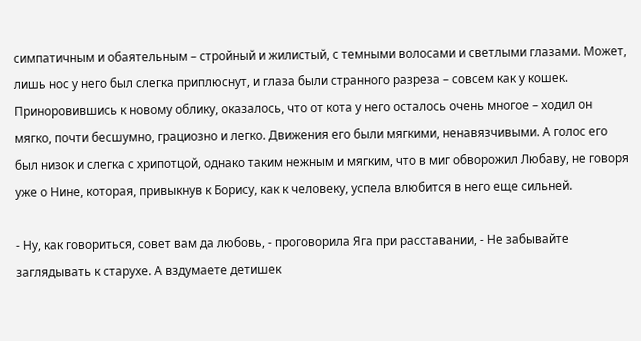симпатичным и обаятельным – стройный и жилистый, с темными волосами и светлыми глазами. Может, лишь нос у него был слегка приплюснут, и глаза были странного разреза – совсем как у кошек. Приноровившись к новому облику, оказалось, что от кота у него осталось очень многое – ходил он мягко, почти бесшумно, грациозно и легко. Движения его были мягкими, ненавязчивыми. А голос его был низок и слегка с хрипотцой, однако таким нежным и мягким, что в миг обворожил Любаву, не говоря уже о Нине, которая, привыкнув к Борису, как к человеку, успела влюбится в него еще сильней.

- Ну, как говориться, совет вам да любовь, - проговорила Яга при расставании, - Не забывайте заглядывать к старухе. А вздумаете детишек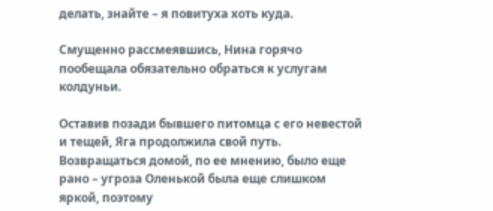делать, знайте – я повитуха хоть куда.

Смущенно рассмеявшись, Нина горячо пообещала обязательно обраться к услугам колдуньи.

Оставив позади бывшего питомца с его невестой и тещей, Яга продолжила свой путь. Возвращаться домой, по ее мнению, было еще рано – угроза Оленькой была еще слишком яркой, поэтому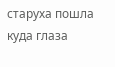старуха пошла куда глаза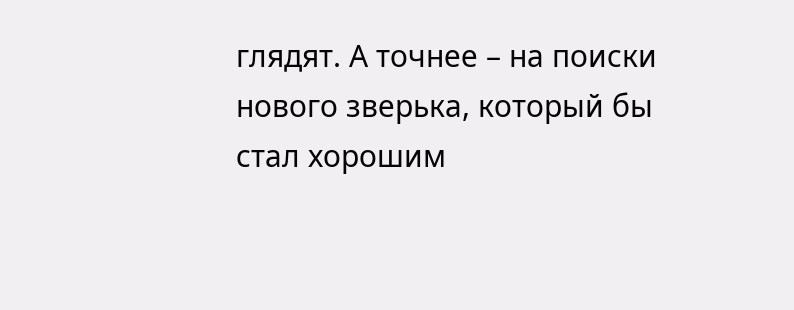глядят. А точнее – на поиски нового зверька, который бы стал хорошим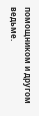помощником и другом ведьме.